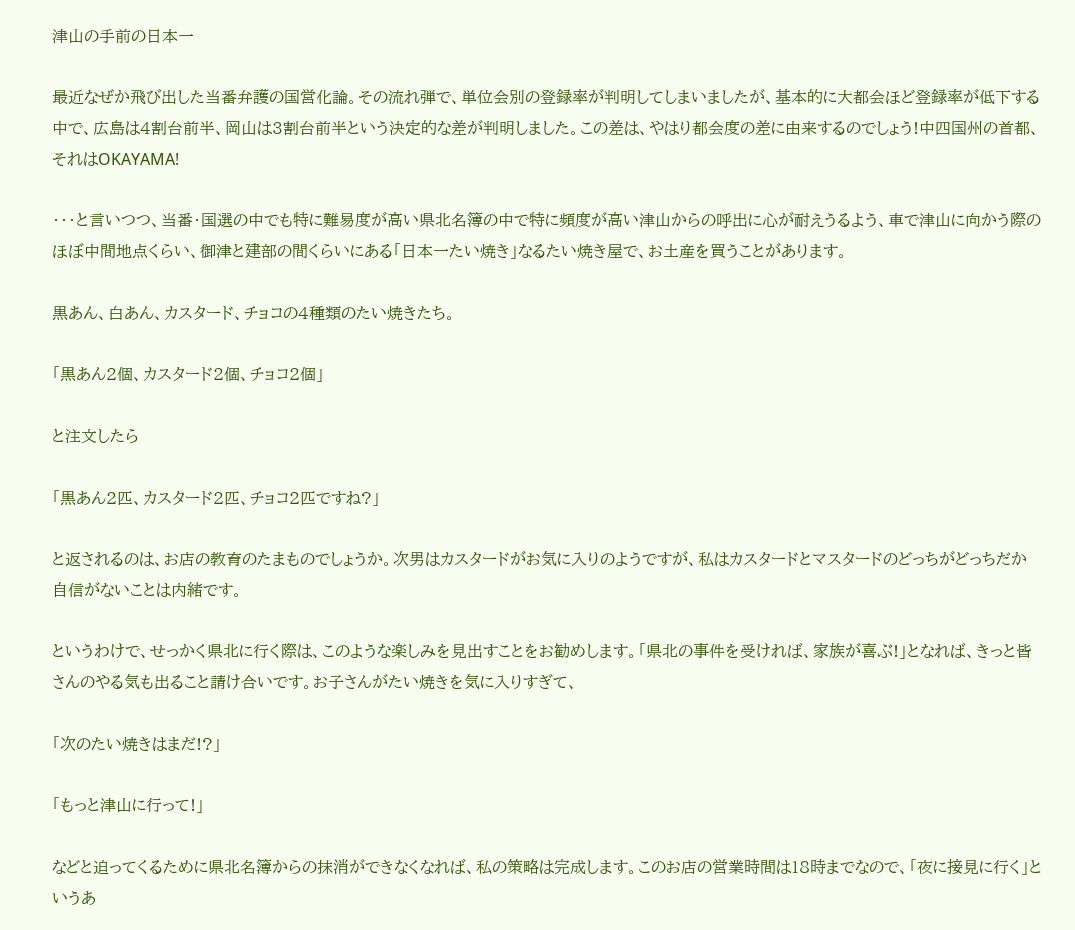津山の手前の日本一

最近なぜか飛び出した当番弁護の国営化論。その流れ弾で、単位会別の登録率が判明してしまいましたが、基本的に大都会ほど登録率が低下する中で、広島は4割台前半、岡山は3割台前半という決定的な差が判明しました。この差は、やはり都会度の差に由来するのでしょう!中四国州の首都、それはOKAYAMA!

・・・と言いつつ、当番・国選の中でも特に難易度が高い県北名簿の中で特に頻度が高い津山からの呼出に心が耐えうるよう、車で津山に向かう際のほぼ中間地点くらい、御津と建部の間くらいにある「日本一たい焼き」なるたい焼き屋で、お土産を買うことがあります。

黒あん、白あん、カスタード、チョコの4種類のたい焼きたち。

「黒あん2個、カスタード2個、チョコ2個」

と注文したら

「黒あん2匹、カスタード2匹、チョコ2匹ですね?」

と返されるのは、お店の教育のたまものでしょうか。次男はカスタードがお気に入りのようですが、私はカスタードとマスタードのどっちがどっちだか自信がないことは内緒です。

というわけで、せっかく県北に行く際は、このような楽しみを見出すことをお勧めします。「県北の事件を受ければ、家族が喜ぶ!」となれば、きっと皆さんのやる気も出ること請け合いです。お子さんがたい焼きを気に入りすぎて、

「次のたい焼きはまだ!?」

「もっと津山に行って!」

などと迫ってくるために県北名簿からの抹消ができなくなれば、私の策略は完成します。このお店の営業時間は18時までなので、「夜に接見に行く」というあ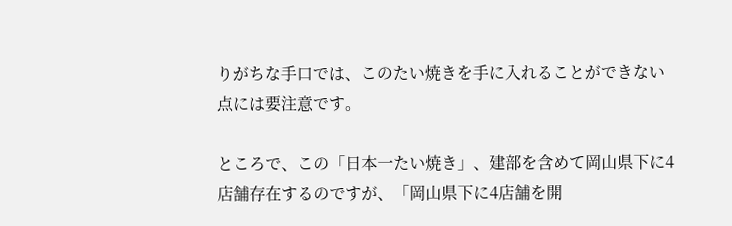りがちな手口では、このたい焼きを手に入れることができない点には要注意です。

ところで、この「日本一たい焼き」、建部を含めて岡山県下に4店舗存在するのですが、「岡山県下に4店舗を開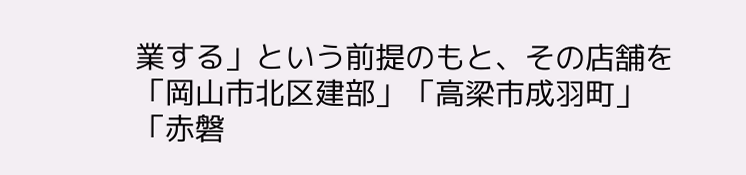業する」という前提のもと、その店舗を「岡山市北区建部」「高梁市成羽町」「赤磐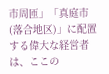市周匝」「真庭市(落合地区)」に配置する偉大な経営者は、ここの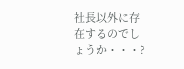社長以外に存在するのでしょうか・・・?